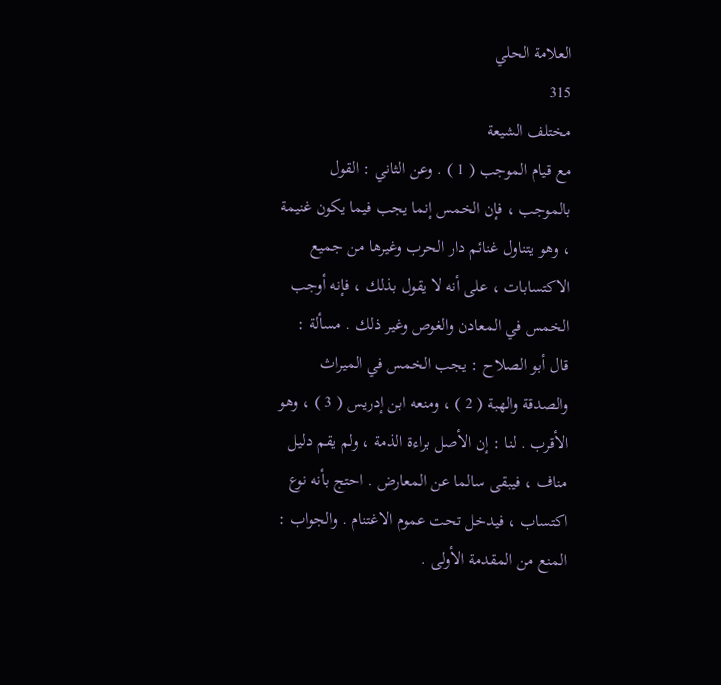العلامة الحلي
315
مختلف الشيعة
مع قيام الموجب ( 1 ) . وعن الثاني : القول بالموجب ، فإن الخمس إنما يجب فيما يكون غنيمة ، وهو يتناول غنائم دار الحرب وغيرها من جميع الاكتسابات ، على أنه لا يقول بذلك ، فإنه أوجب الخمس في المعادن والغوص وغير ذلك . مسألة : قال أبو الصلاح : يجب الخمس في الميراث والصدقة والهبة ( 2 ) ، ومنعه ابن إدريس ( 3 ) ، وهو الأقرب . لنا : إن الأصل براءة الذمة ، ولم يقم دليل مناف ، فيبقى سالما عن المعارض . احتج بأنه نوع اكتساب ، فيدخل تحت عموم الاغتنام . والجواب : المنع من المقدمة الأولى .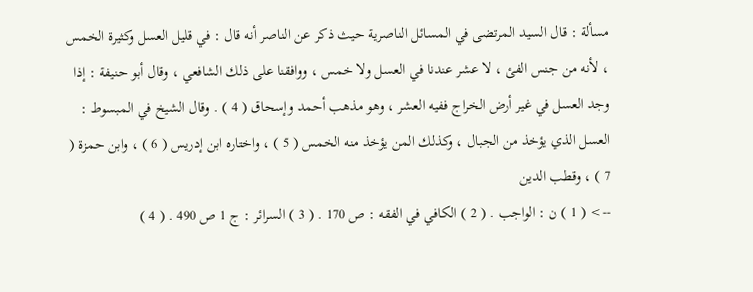مسألة : قال السيد المرتضى في المسائل الناصرية حيث ذكر عن الناصر أنه قال : في قليل العسل وكثيرة الخمس ، لأنه من جنس الفئ ، لا عشر عندنا في العسل ولا خمس ، ووافقنا على ذلك الشافعي ، وقال أبو حنيفة : إذا وجد العسل في غير أرض الخراج ففيه العشر ، وهو مذهب أحمد وإسحاق ( 4 ) . وقال الشيخ في المبسوط : العسل الذي يؤخذ من الجبال ، وكذلك المن يؤخذ منه الخمس ( 5 ) ، واختاره ابن إدريس ( 6 ) ، وابن حمزة ( 7 ) ، وقطب الدين
--> ( 1 ) ن : الواجب . ( 2 ) الكافي في الفقه : ص 170 . ( 3 ) السرائر : ج 1 ص 490 . ( 4 )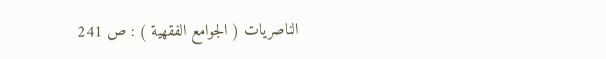الناصريات ( الجوامع الفقهية ) : ص 241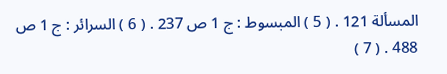المسألة 121 . ( 5 ) المبسوط : ج 1 ص 237 . ( 6 ) السرائر : ج 1 ص 488 . ( 7 )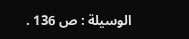الوسيلة : ص 136 .